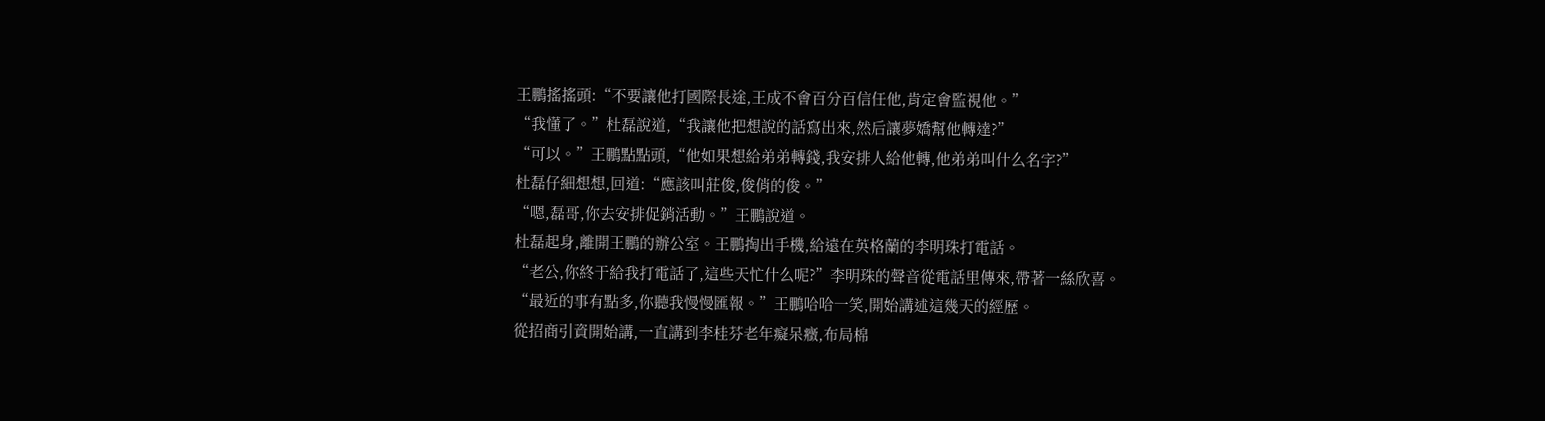王鵬搖搖頭:“不要讓他打國際長途,王成不會百分百信任他,肯定會監視他。”
“我懂了。”杜磊說道,“我讓他把想說的話寫出來,然后讓夢嬌幫他轉達?”
“可以。”王鵬點點頭,“他如果想給弟弟轉錢,我安排人給他轉,他弟弟叫什么名字?”
杜磊仔細想想,回道:“應該叫莊俊,俊俏的俊。”
“嗯,磊哥,你去安排促銷活動。”王鵬說道。
杜磊起身,離開王鵬的辦公室。王鵬掏出手機,給遠在英格蘭的李明珠打電話。
“老公,你終于給我打電話了,這些天忙什么呢?”李明珠的聲音從電話里傳來,帶著一絲欣喜。
“最近的事有點多,你聽我慢慢匯報。”王鵬哈哈一笑,開始講述這幾天的經歷。
從招商引資開始講,一直講到李桂芬老年癡呆癥,布局棉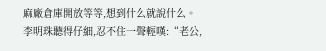麻廠倉庫開放等等,想到什么就說什么。
李明珠聽得仔細,忍不住一聲輕嘆:“老公,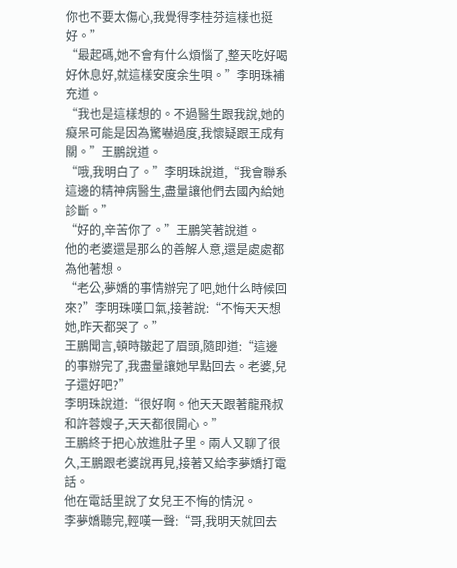你也不要太傷心,我覺得李桂芬這樣也挺好。”
“最起碼,她不會有什么煩惱了,整天吃好喝好休息好,就這樣安度余生唄。”李明珠補充道。
“我也是這樣想的。不過醫生跟我說,她的癡呆可能是因為驚嚇過度,我懷疑跟王成有關。”王鵬說道。
“哦,我明白了。”李明珠說道,“我會聯系這邊的精神病醫生,盡量讓他們去國內給她診斷。”
“好的,辛苦你了。”王鵬笑著說道。
他的老婆還是那么的善解人意,還是處處都為他著想。
“老公,夢嬌的事情辦完了吧,她什么時候回來?”李明珠嘆口氣,接著說:“不悔天天想她,昨天都哭了。”
王鵬聞言,頓時皺起了眉頭,隨即道:“這邊的事辦完了,我盡量讓她早點回去。老婆,兒子還好吧?”
李明珠說道:“很好啊。他天天跟著龍飛叔和許蓉嫂子,天天都很開心。”
王鵬終于把心放進肚子里。兩人又聊了很久,王鵬跟老婆說再見,接著又給李夢嬌打電話。
他在電話里說了女兒王不悔的情況。
李夢嬌聽完,輕嘆一聲:“哥,我明天就回去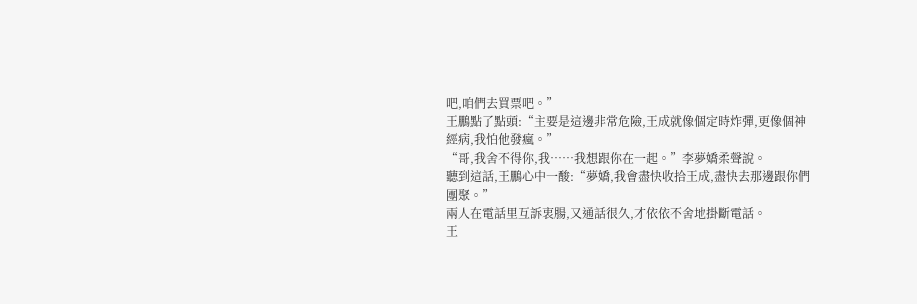吧,咱們去買票吧。”
王鵬點了點頭:“主要是這邊非常危險,王成就像個定時炸彈,更像個神經病,我怕他發瘋。”
“哥,我舍不得你,我……我想跟你在一起。”李夢嬌柔聲說。
聽到這話,王鵬心中一酸:“夢嬌,我會盡快收拾王成,盡快去那邊跟你們團聚。”
兩人在電話里互訴衷腸,又通話很久,才依依不舍地掛斷電話。
王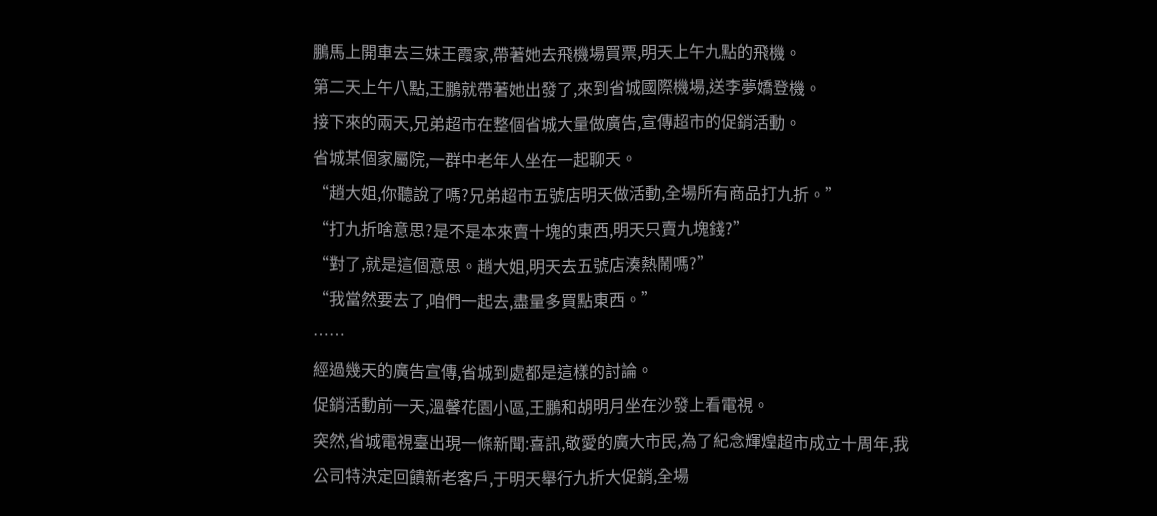鵬馬上開車去三妹王霞家,帶著她去飛機場買票,明天上午九點的飛機。
第二天上午八點,王鵬就帶著她出發了,來到省城國際機場,送李夢嬌登機。
接下來的兩天,兄弟超市在整個省城大量做廣告,宣傳超市的促銷活動。
省城某個家屬院,一群中老年人坐在一起聊天。
“趙大姐,你聽說了嗎?兄弟超市五號店明天做活動,全場所有商品打九折。”
“打九折啥意思?是不是本來賣十塊的東西,明天只賣九塊錢?”
“對了,就是這個意思。趙大姐,明天去五號店湊熱鬧嗎?”
“我當然要去了,咱們一起去,盡量多買點東西。”
……
經過幾天的廣告宣傳,省城到處都是這樣的討論。
促銷活動前一天,溫馨花園小區,王鵬和胡明月坐在沙發上看電視。
突然,省城電視臺出現一條新聞:喜訊,敬愛的廣大市民,為了紀念輝煌超市成立十周年,我公司特決定回饋新老客戶,于明天舉行九折大促銷,全場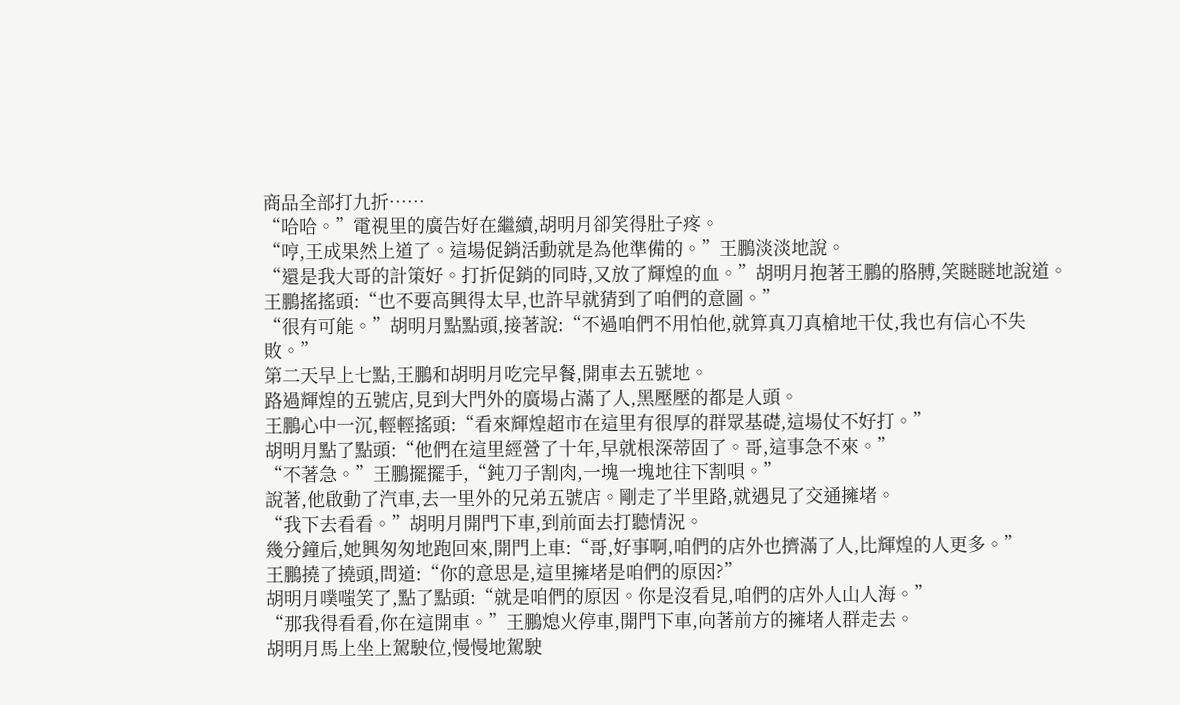商品全部打九折……
“哈哈。”電視里的廣告好在繼續,胡明月卻笑得肚子疼。
“哼,王成果然上道了。這場促銷活動就是為他準備的。”王鵬淡淡地說。
“還是我大哥的計策好。打折促銷的同時,又放了輝煌的血。”胡明月抱著王鵬的胳膊,笑瞇瞇地說道。
王鵬搖搖頭:“也不要高興得太早,也許早就猜到了咱們的意圖。”
“很有可能。”胡明月點點頭,接著說:“不過咱們不用怕他,就算真刀真槍地干仗,我也有信心不失敗。”
第二天早上七點,王鵬和胡明月吃完早餐,開車去五號地。
路過輝煌的五號店,見到大門外的廣場占滿了人,黑壓壓的都是人頭。
王鵬心中一沉,輕輕搖頭:“看來輝煌超市在這里有很厚的群眾基礎,這場仗不好打。”
胡明月點了點頭:“他們在這里經營了十年,早就根深蒂固了。哥,這事急不來。”
“不著急。”王鵬擺擺手,“鈍刀子割肉,一塊一塊地往下割唄。”
說著,他啟動了汽車,去一里外的兄弟五號店。剛走了半里路,就遇見了交通擁堵。
“我下去看看。”胡明月開門下車,到前面去打聽情況。
幾分鐘后,她興匆匆地跑回來,開門上車:“哥,好事啊,咱們的店外也擠滿了人,比輝煌的人更多。”
王鵬撓了撓頭,問道:“你的意思是,這里擁堵是咱們的原因?”
胡明月噗嗤笑了,點了點頭:“就是咱們的原因。你是沒看見,咱們的店外人山人海。”
“那我得看看,你在這開車。”王鵬熄火停車,開門下車,向著前方的擁堵人群走去。
胡明月馬上坐上駕駛位,慢慢地駕駛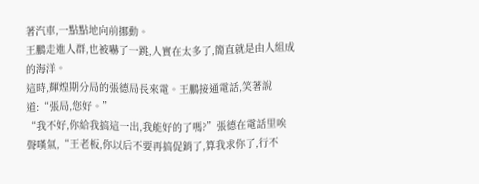著汽車,一點點地向前挪動。
王鵬走進人群,也被嚇了一跳,人實在太多了,簡直就是由人組成的海洋。
這時,輝煌期分局的張德局長來電。王鵬接通電話,笑著說道:“張局,您好。”
“我不好,你給我搞這一出,我能好的了嗎?”張德在電話里唉聲嘆氣,“王老板,你以后不要再搞促銷了,算我求你了,行不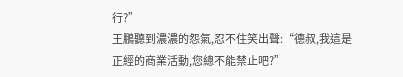行?”
王鵬聽到濃濃的怨氣,忍不住笑出聲:“德叔,我這是正經的商業活動,您總不能禁止吧?”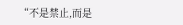“不是禁止,而是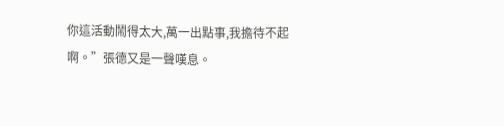你這活動鬧得太大,萬一出點事,我擔待不起啊。”張德又是一聲嘆息。